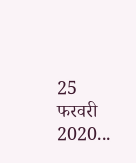25 फरवरी 2020...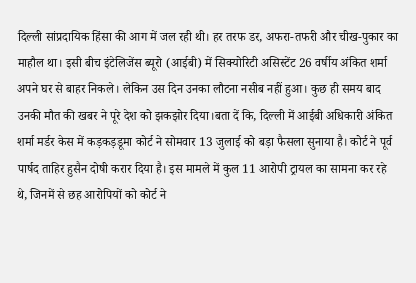दिल्ली सांप्रदायिक हिंसा की आग में जल रही थी। हर तरफ डर, अफरा-तफरी और चीख-पुकार का माहौल था। इसी बीच इंटेलिजेंस ब्यूरो (आईबी) में सिक्योरिटी असिस्टेंट 26 वर्षीय अंकित शर्मा अपने घर से बाहर निकले। लेकिन उस दिन उनका लौटना नसीब नहीं हुआ। कुछ ही समय बाद उनकी मौत की खबर ने पूरे देश को झकझोर दिया।बता दें कि, दिल्ली में आईबी अधिकारी अंकित शर्मा मर्डर केस में कड़कड़डूमा कोर्ट ने सोमवार 13 जुलाई को बड़ा फैसला सुनाया है। कोर्ट ने पूर्व पार्षद ताहिर हुसैन दोषी करार दिया है। इस मामले में कुल 11 आरोपी ट्रायल का सामना कर रहे थे, जिनमें से छह आरोपियों को कोर्ट ने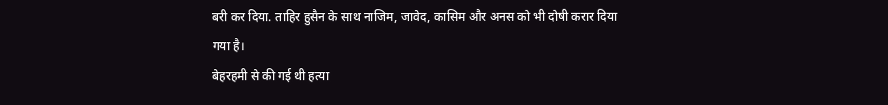बरी कर दिया. ताहिर हुसैन के साथ नाजिम, जावेद, कासिम और अनस को भी दोषी करार दिया गया है।
बेहरहमी से की गई थी हत्या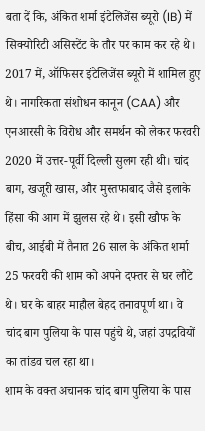बता दें कि, अंकित शर्मा इंटेलिजेंस ब्यूरो (IB) में सिक्योरिटी असिस्टेंट के तौर पर काम कर रहे थे। 2017 में, ऑफिसर इंटेलिजेंस ब्यूरो में शामिल हुए थे। नागरिकता संशोधन कानून (CAA) और एनआरसी के विरोध और समर्थन को लेकर फरवरी 2020 में उत्तर-पूर्वी दिल्ली सुलग रही थी। चांद बाग, खजूरी खास, और मुस्तफाबाद जैसे इलाके हिंसा की आग में झुलस रहे थे। इसी खौफ के बीच, आईबी में तैनात 26 साल के अंकित शर्मा 25 फरवरी की शाम को अपने दफ्तर से घर लौटे थे। घर के बाहर माहौल बेहद तनावपूर्ण था। वे चांद बाग पुलिया के पास पहुंचे थे, जहां उपद्रवियों का तांडव चल रहा था।
शाम के वक्त अचानक चांद बाग पुलिया के पास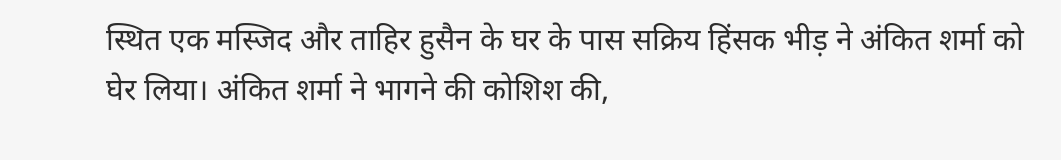स्थित एक मस्जिद और ताहिर हुसैन के घर के पास सक्रिय हिंसक भीड़ ने अंकित शर्मा को घेर लिया। अंकित शर्मा ने भागने की कोशिश की,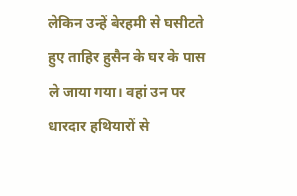लेकिन उन्हें बेरहमी से घसीटते हुए ताहिर हुसैन के घर के पास ले जाया गया। वहां उन पर धारदार हथियारों से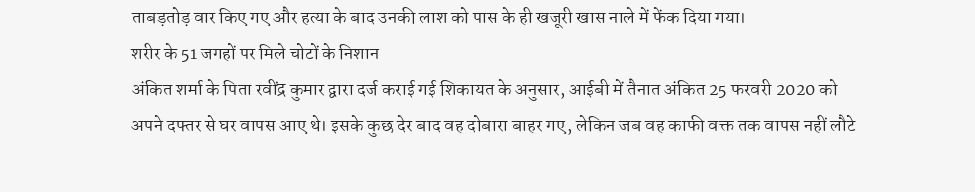ताबड़तोड़ वार किए गए और हत्या के बाद उनकी लाश को पास के ही खजूरी खास नाले में फेंक दिया गया।
शरीर के 51 जगहों पर मिले चोटों के निशान
अंकित शर्मा के पिता रवींद्र कुमार द्वारा दर्ज कराई गई शिकायत के अनुसार, आईबी में तैनात अंकित 25 फरवरी 2020 को अपने दफ्तर से घर वापस आए थे। इसके कुछ देर बाद वह दोबारा बाहर गए, लेकिन जब वह काफी वक्त तक वापस नहीं लौटे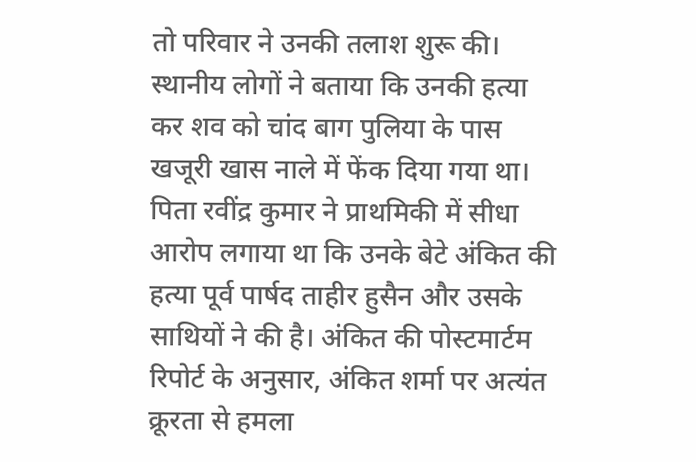तो परिवार ने उनकी तलाश शुरू की। स्थानीय लोगों ने बताया कि उनकी हत्या कर शव को चांद बाग पुलिया के पास खजूरी खास नाले में फेंक दिया गया था। पिता रवींद्र कुमार ने प्राथमिकी में सीधा आरोप लगाया था कि उनके बेटे अंकित की हत्या पूर्व पार्षद ताहीर हुसैन और उसके साथियों ने की है। अंकित की पोस्टमार्टम रिपोर्ट के अनुसार, अंकित शर्मा पर अत्यंत क्रूरता से हमला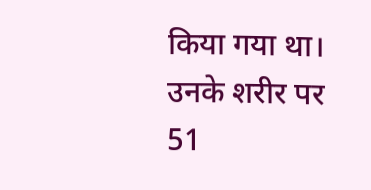किया गया था। उनके शरीर पर 51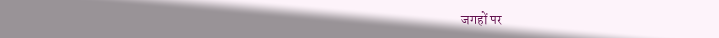जगहों पर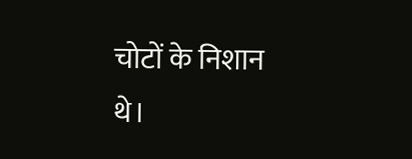चोटों के निशान थे।